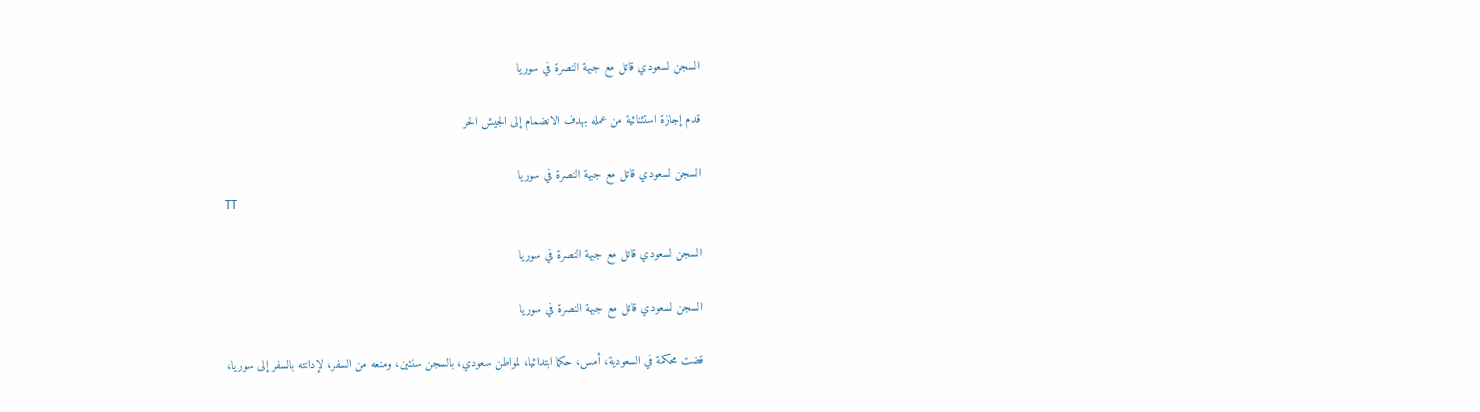السجن لسعودي قاتل مع جبهة النصرة في سوريا

قدم إجازة استثنائية من عمله بهدف الانضمام إلى الجيش الحر

السجن لسعودي قاتل مع جبهة النصرة في سوريا
TT

السجن لسعودي قاتل مع جبهة النصرة في سوريا

السجن لسعودي قاتل مع جبهة النصرة في سوريا

قضت محكمة في السعودية، أمس، حكما ابتدائيا، لمواطن سعودي، بالسجن سنتين، ومنعه من السفر، لإدانته بالسفر إلى سوريا،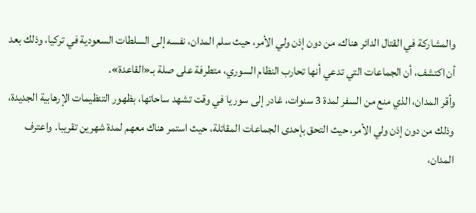والمشاركة في القتال الدائر هناك، من دون إذن ولي الأمر، حيث سلم المدان، نفسه إلى السلطات السعودية في تركيا، وذلك بعد أن اكتشف، أن الجماعات التي تدعي أنها تحارب النظام السوري، متطرفة على صلة بـ«القاعدة».
وأقر المدان، الذي منع من السفر لمدة 3 سنوات، غادر إلى سوريا في وقت تشهد ساحاتها، بظهور التنظيمات الإرهابية الجديدة، وذلك من دون إذن ولي الأمر، حيث التحق بإحدى الجماعات المقاتلة، حيث استمر هناك معهم لمدة شهرين تقريبا. واعترف المدان،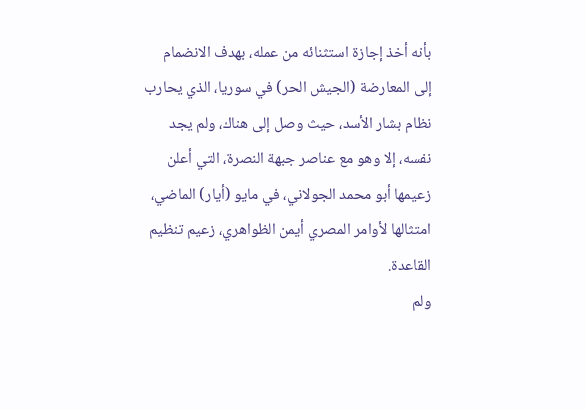بأنه أخذ إجازة استثنائه من عمله، بهدف الانضمام إلى المعارضة (الجيش الحر) في سوريا، الذي يحارب نظام بشار الأسد، حيث وصل إلى هناك، ولم يجد نفسه، إلا وهو مع عناصر جبهة النصرة، التي أعلن زعيمها أبو محمد الجولاني، في مايو (أيار) الماضي، امتثالها لأوامر المصري أيمن الظواهري، زعيم تنظيم القاعدة.
ولم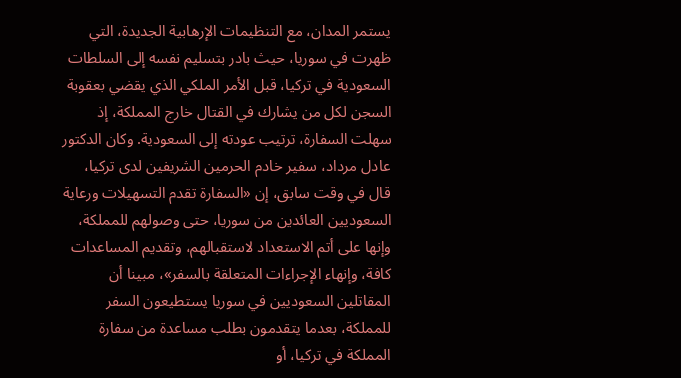يستمر المدان، مع التنظيمات الإرهابية الجديدة، التي ظهرت في سوريا، حيث بادر بتسليم نفسه إلى السلطات السعودية في تركيا، قبل الأمر الملكي الذي يقضي بعقوبة السجن لكل من يشارك في القتال خارج المملكة، إذ سهلت السفارة، ترتيب عودته إلى السعودية. وكان الدكتور عادل مرداد، سفير خادم الحرمين الشريفين لدى تركيا، قال في وقت سابق، إن «السفارة تقدم التسهيلات ورعاية السعوديين العائدين من سوريا، حتى وصولهم للمملكة، وإنها على أتم الاستعداد لاستقبالهم، وتقديم المساعدات كافة، وإنهاء الإجراءات المتعلقة بالسفر»، مبينا أن المقاتلين السعوديين في سوريا يستطيعون السفر للمملكة، بعدما يتقدمون بطلب مساعدة من سفارة المملكة في تركيا، أو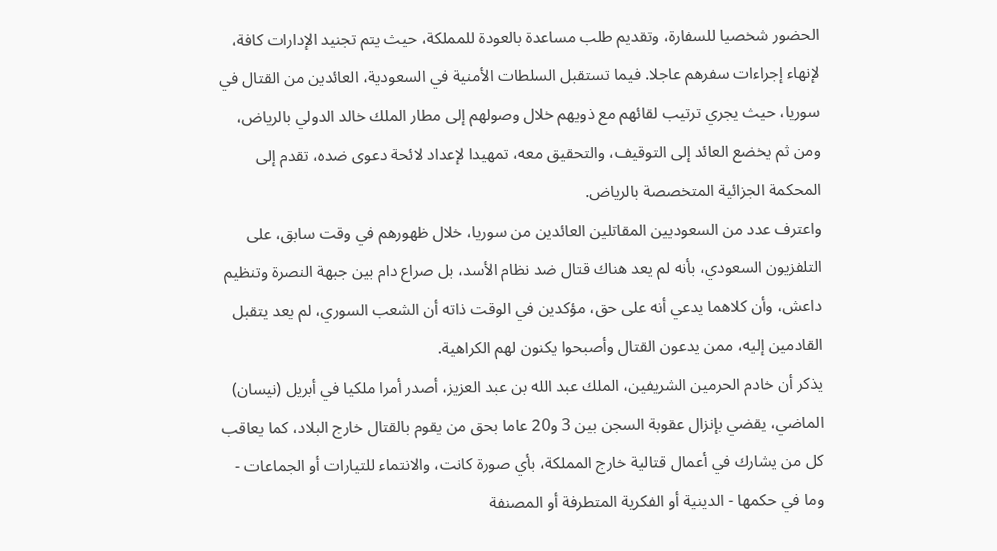الحضور شخصيا للسفارة، وتقديم طلب مساعدة بالعودة للمملكة، حيث يتم تجنيد الإدارات كافة، لإنهاء إجراءات سفرهم عاجلا. فيما تستقبل السلطات الأمنية في السعودية، العائدين من القتال في سوريا، حيث يجري ترتيب لقائهم مع ذويهم خلال وصولهم إلى مطار الملك خالد الدولي بالرياض، ومن ثم يخضع العائد إلى التوقيف، والتحقيق معه، تمهيدا لإعداد لائحة دعوى ضده، تقدم إلى المحكمة الجزائية المتخصصة بالرياض.
واعترف عدد من السعوديين المقاتلين العائدين من سوريا، خلال ظهورهم في وقت سابق، على التلفزيون السعودي، بأنه لم يعد هناك قتال ضد نظام الأسد، بل صراع دام بين جبهة النصرة وتنظيم داعش، وأن كلاهما يدعي أنه على حق، مؤكدين في الوقت ذاته أن الشعب السوري، لم يعد يتقبل القادمين إليه، ممن يدعون القتال وأصبحوا يكنون لهم الكراهية.
يذكر أن خادم الحرمين الشريفين، الملك عبد الله بن عبد العزيز، أصدر أمرا ملكيا في أبريل (نيسان) الماضي، يقضي بإنزال عقوبة السجن بين 3 و20 عاما بحق من يقوم بالقتال خارج البلاد، كما يعاقب كل من يشارك في أعمال قتالية خارج المملكة، بأي صورة كانت، والانتماء للتيارات أو الجماعات - وما في حكمها - الدينية أو الفكرية المتطرفة أو المصنفة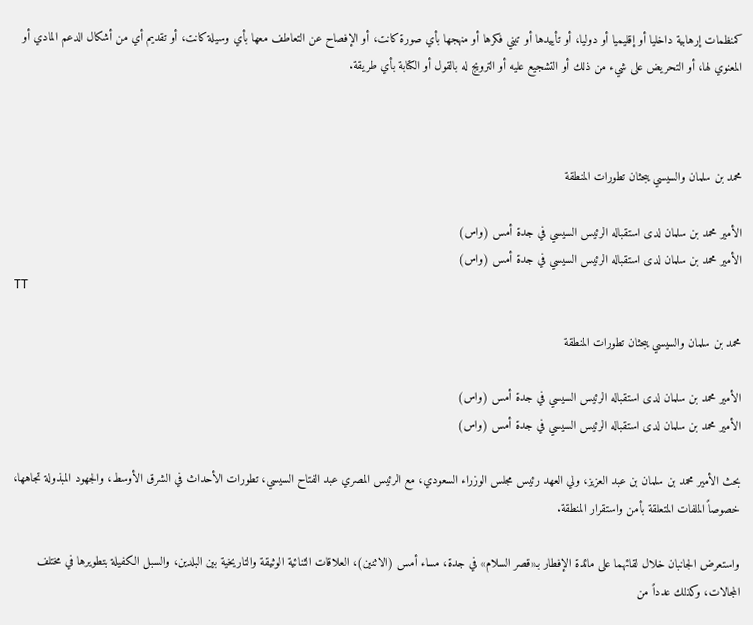كمنظمات إرهابية داخليا أو إقليميا أو دوليا، أو تأييدها أو تبني فكرها أو منهجها بأي صورة كانت، أو الإفصاح عن التعاطف معها بأي وسيلة كانت، أو تقديم أي من أشكال الدعم المادي أو المعنوي لها، أو التحريض على شيء من ذلك أو التشجيع عليه أو الترويج له بالقول أو الكتابة بأي طريقة.



محمد بن سلمان والسيسي يبحثان تطورات المنطقة

الأمير محمد بن سلمان لدى استقباله الرئيس السيسي في جدة أمس (واس)
الأمير محمد بن سلمان لدى استقباله الرئيس السيسي في جدة أمس (واس)
TT

محمد بن سلمان والسيسي يبحثان تطورات المنطقة

الأمير محمد بن سلمان لدى استقباله الرئيس السيسي في جدة أمس (واس)
الأمير محمد بن سلمان لدى استقباله الرئيس السيسي في جدة أمس (واس)

بحث الأمير محمد بن سلمان بن عبد العزيز، ولي العهد رئيس مجلس الوزراء السعودي، مع الرئيس المصري عبد الفتاح السيسي، تطورات الأحداث في الشرق الأوسط، والجهود المبذولة تجاهها، خصوصاً الملفات المتعلقة بأمن واستقرار المنطقة.

واستعرض الجانبان خلال لقائهما على مائدة الإفطار بـ«قصر السلام» في جدة، مساء أمس (الاثنين)، العلاقات الثنائية الوثيقة والتاريخية بين البلدين، والسبل الكفيلة بتطويرها في مختلف المجالات، وكذلك عدداً من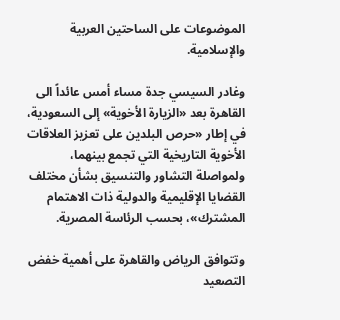الموضوعات على الساحتين العربية والإسلامية.

وغادر السيسي جدة مساء أمس عائداً الى القاهرة بعد «الزيارة الأخوية» إلى السعودية، في إطار «حرص البلدين على تعزيز العلاقات الأخوية التاريخية التي تجمع بينهما، ولمواصلة التشاور والتنسيق بشأن مختلف القضايا الإقليمية والدولية ذات الاهتمام المشترك»، بحسب الرئاسة المصرية.

وتتوافق الرياض والقاهرة على أهمية خفض التصعيد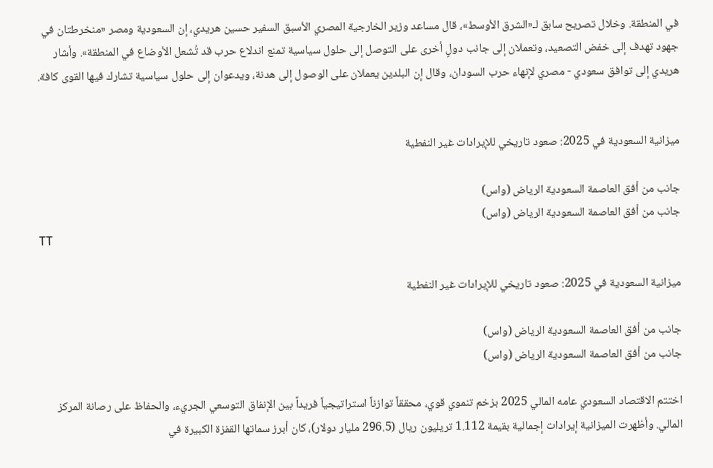في المنطقة. وخلال تصريح سابق لـ«الشرق الأوسط»، قال مساعد وزير الخارجية المصري الأسبق السفير حسين هريدي، إن السعودية ومصر «منخرطتان في جهود تهدف إلى خفض التصعيد، وتعملان إلى جانب دولٍ أخرى على التوصل إلى حلول سياسية تمنع اندلاع حرب قد تُشعل الأوضاع في المنطقة». وأشار هريدي إلى توافق سعودي - مصري لإنهاء حرب السودان، وقال إن البلدين يعملان على الوصول إلى هدنة، ويدعوان إلى حلول سياسية تشارك فيها القوى كافة.


ميزانية السعودية في 2025: صعود تاريخي للإيرادات غير النفطية

جانب من أفق العاصمة السعودية الرياض (واس)
جانب من أفق العاصمة السعودية الرياض (واس)
TT

ميزانية السعودية في 2025: صعود تاريخي للإيرادات غير النفطية

جانب من أفق العاصمة السعودية الرياض (واس)
جانب من أفق العاصمة السعودية الرياض (واس)

اختتم الاقتصاد السعودي عامه المالي 2025 بزخم تنموي قوي، محققاً توازناً استراتيجياً فريداً بين الإنفاق التوسعي الجريء، والحفاظ على رصانة المركز المالي. وأظهرت الميزانية إيرادات إجمالية بقيمة 1.112 تريليون ريال (296.5 مليار دولار)، كان أبرز سماتها القفزة الكبيرة في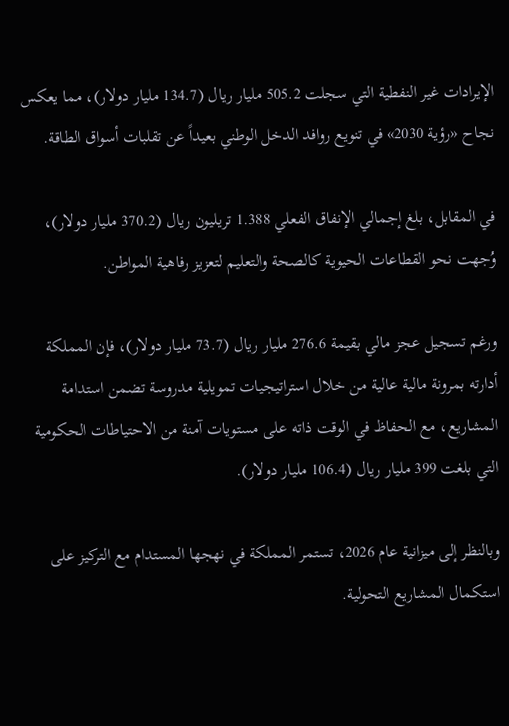الإيرادات غير النفطية التي سجلت 505.2 مليار ريال (134.7 مليار دولار)، مما يعكس نجاح «رؤية 2030» في تنويع روافد الدخل الوطني بعيداً عن تقلبات أسواق الطاقة.

في المقابل، بلغ إجمالي الإنفاق الفعلي 1.388 تريليون ريال (370.2 مليار دولار)، وُجهت نحو القطاعات الحيوية كالصحة والتعليم لتعزيز رفاهية المواطن.

ورغم تسجيل عجز مالي بقيمة 276.6 مليار ريال (73.7 مليار دولار)، فإن المملكة أدارته بمرونة مالية عالية من خلال استراتيجيات تمويلية مدروسة تضمن استدامة المشاريع، مع الحفاظ في الوقت ذاته على مستويات آمنة من الاحتياطات الحكومية التي بلغت 399 مليار ريال (106.4 مليار دولار).

وبالنظر إلى ميزانية عام 2026، تستمر المملكة في نهجها المستدام مع التركيز على استكمال المشاريع التحولية.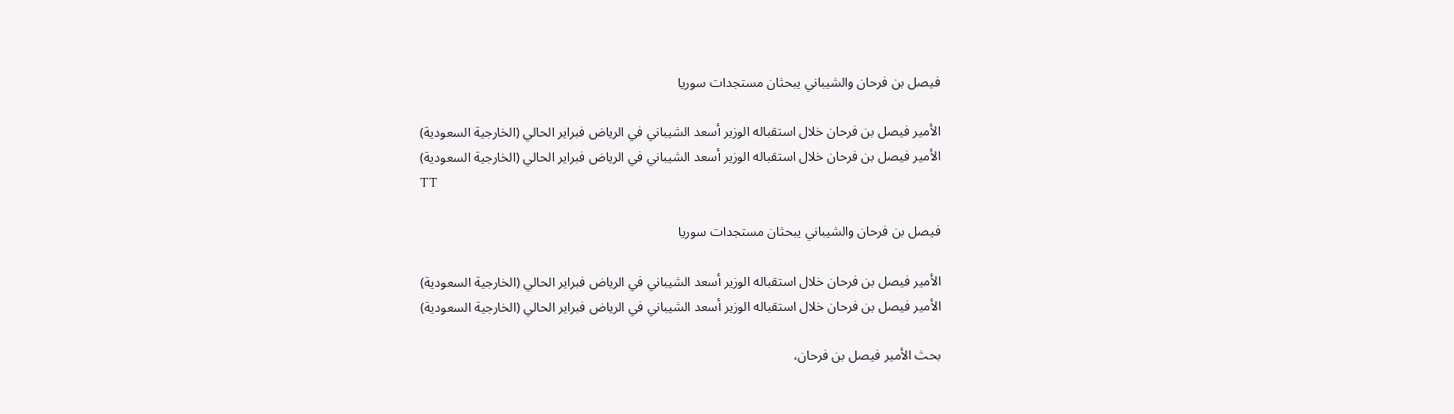فيصل بن فرحان والشيباني يبحثان مستجدات سوريا

الأمير فيصل بن فرحان خلال استقباله الوزير أسعد الشيباني في الرياض فبراير الحالي (الخارجية السعودية)
الأمير فيصل بن فرحان خلال استقباله الوزير أسعد الشيباني في الرياض فبراير الحالي (الخارجية السعودية)
TT

فيصل بن فرحان والشيباني يبحثان مستجدات سوريا

الأمير فيصل بن فرحان خلال استقباله الوزير أسعد الشيباني في الرياض فبراير الحالي (الخارجية السعودية)
الأمير فيصل بن فرحان خلال استقباله الوزير أسعد الشيباني في الرياض فبراير الحالي (الخارجية السعودية)

بحث الأمير فيصل بن فرحان،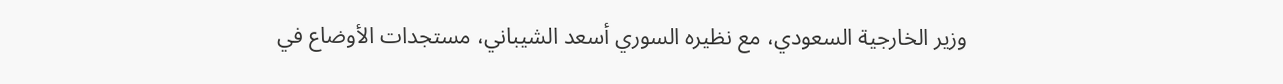وزير الخارجية السعودي، مع نظيره السوري أسعد الشيباني، مستجدات الأوضاع في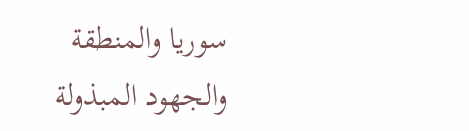سوريا والمنطقة والجهود المبذولة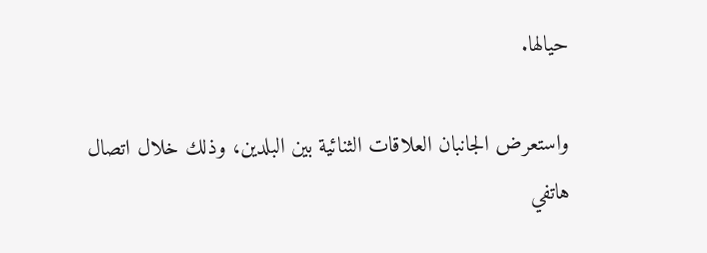حيالها.

واستعرض الجانبان العلاقات الثنائية بين البلدين، وذلك خلال اتصال هاتفي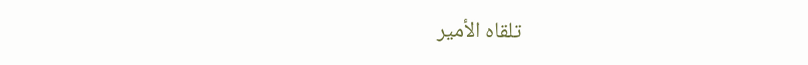تلقاه الأمير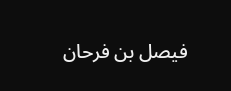فيصل بن فرحان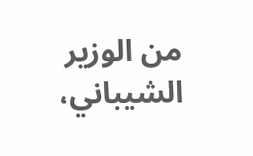من الوزير الشيباني،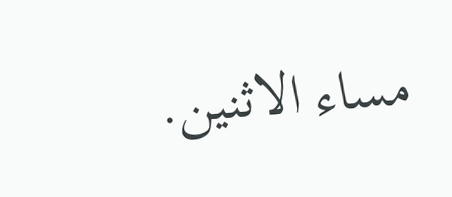مساء الاثنين.